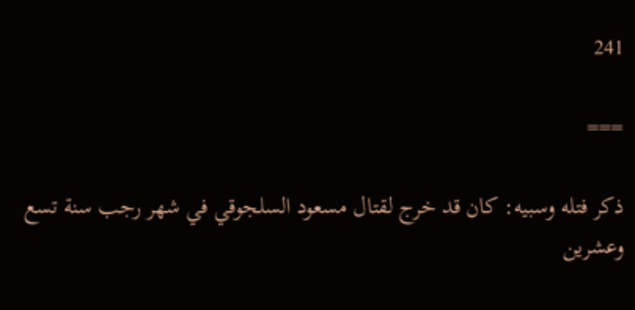241

===

ذكر فتله وسبيه: كان قد خرج لقتال مسعود السلجوقي في شهر رجب سنة تسع وعشرين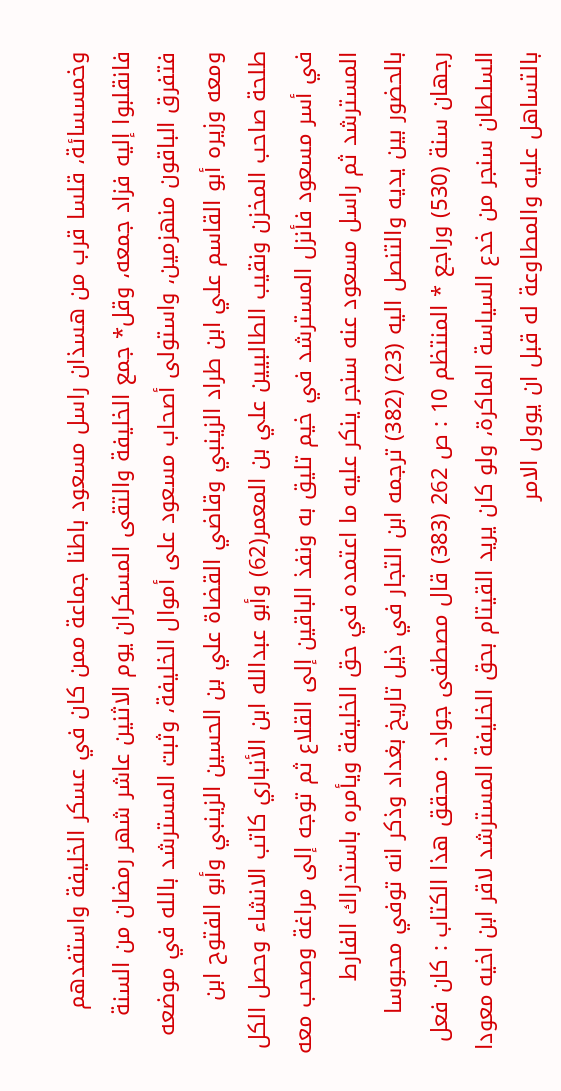وخمسسائة، قلسا قرب من هسذان راسل مسعود باطنا جماعة ممن كان في عسكر الخليفة واستفدهم فانقلبوا إليه فزاد جمعه، وقل* جمع الخليفة والتقى المسكران يوم الاثنين عاشر شهر رمضان من السنة فتفرق الباقون منهزمين، واستولى أصحاب مسعود على أموال الخليفة، وثبت المسترشد بالله في موضعه ومعه وزيره أبو القاسم علي ابن طراد الزينبي وقاضي القضاة علي بن الحسين الزينبي وأبو الفتوح ابن طلحة صاحب المخزن ونقيب الطالبيين علي بن المعمر(62) وأبو عبدالله ابن الأنباري كاتب الانشاء وحصل الكل في أسر مسعود فأنزل المسترشد في خيم تليق به ونفذ الباقين إلى القلاع ثم توجه إلى مراغة وصحب معه المسترشد ثم راسل مسعود عنه سنجر ينكر عليه ما اعتمده في حق الخليفة ويأمره باستدراك الفارط بالحضور بين يديه والتنصل اليه (23) (382) ترجمه ابن التجار في ذيل تاريخ بغداد وذكر انه توفي محبوسا رجهان سنة (530) وراجع * المنتظم 10 : ص 262 (383) قال مصطفى جواد : محقق هذا الكتاب : كان فعل السلطان سنجر من خدع السياسة الماكرة، ولو كان يريد القيتام بحق الخليفة المسترشد لاقر ابن اخيه معودا بالتساهل عليه والمطاوعة له قبل ان يوول الامر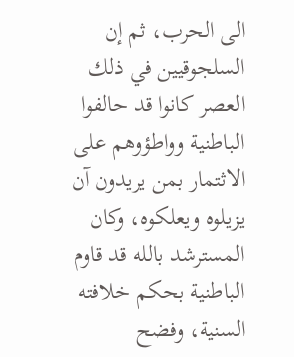الى الحرب، ثم إن السلجوقيين في ذلك العصر كانوا قد حالفوا الباطنية وواطؤوهم على الاثتمار بمن يريدون آن يزيلوه ويعلكوه، وكان المسترشد بالله قد قاوم الباطنية بحكم خلافته السنية، وفضح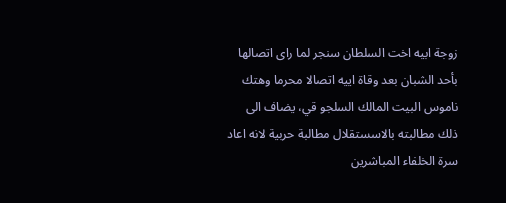زوجة ابيه اخت السلطان سنجر لما راى اتصالها بأحد الشبان بعد وقاة اييه اتصالا محرما وهتك ناموس البيت المالك السلجو قي، يضاف الى ذلك مطالبته بالاسستقلال مطالبة حربية لانه اعاد سرة الخلفاء المباشرين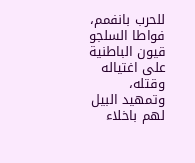للحرب بانفمم، فواطا السلجو قيون الباطنية على اغتياله وقتله، وتمهيد البيل لهم باخلاء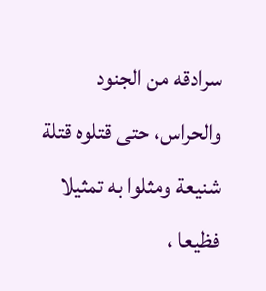سرادقه من الجنود والحراس، حتى قتلوه قتلة شنيعة ومثلوا به تمثيلا فظيعا ،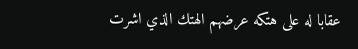عقابا له على هتكه عرضهم الهتك الذي اشرت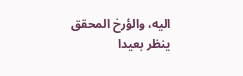اليه، والؤرخ المحقق ينظر بعيدا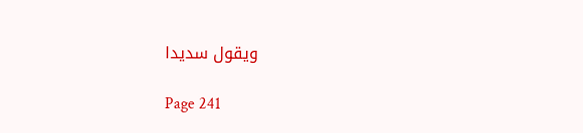ويقول سديدا

Page 241